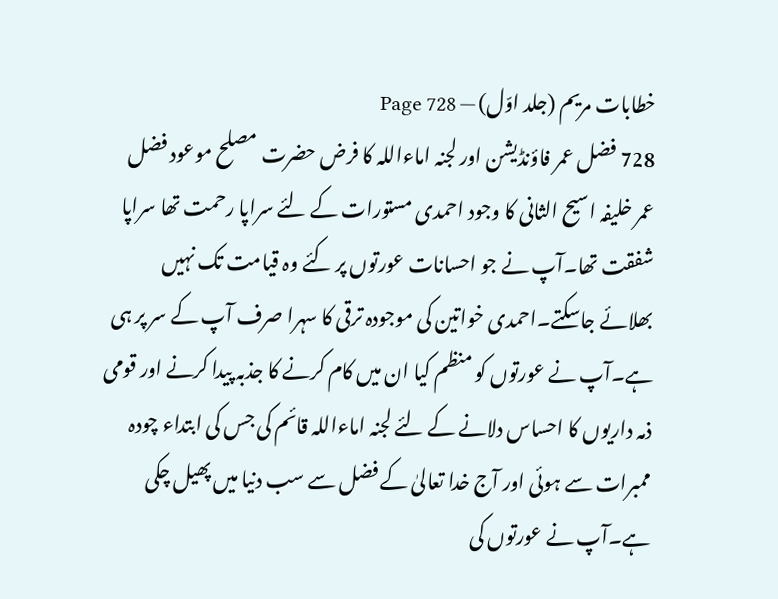خطابات مریم (جلد اوّل) — Page 728
728 فضل عمر فاؤنڈیشن اور لجنہ اماءاللہ کا فرض حضرت مصلح موعود فضل عمر خلیفہ اسیح الثانی کا وجود احمدی مستورات کے لئے سراپا رحمت تھا سراپا شفقت تھا۔آپ نے جو احسانات عورتوں پر کئے وہ قیامت تک نہیں بھلائے جاسکتے۔احمدی خواتین کی موجودہ ترقی کا سہرا صرف آپ کے سر پر ہی ہے۔آپ نے عورتوں کو منظم کیا ان میں کام کرنے کا جذبہ پیدا کرنے اور قومی ذمہ داریوں کا احساس دلانے کے لئے لجنہ اماءاللہ قائم کی جس کی ابتداء چودہ ممبرات سے ہوئی اور آج خدا تعالیٰ کے فضل سے سب دنیا میں پھیل چکی ہے۔آپ نے عورتوں کی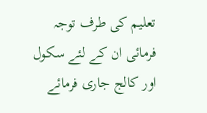تعلیم کی طرف توجہ فرمائی ان کے لئے سکول اور کالج جاری فرمائے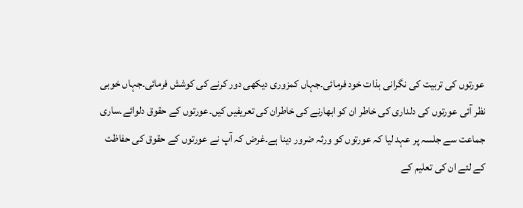عورتوں کی تربیت کی نگرانی بذات خود فرمائی۔جہاں کمزوری دیکھی دور کرنے کی کوشش فرمائی۔جہاں خوبی نظر آئی عورتوں کی دلداری کی خاطر ان کو ابھارنے کی خاطران کی تعریفیں کیں۔عورتوں کے حقوق دلوائے۔ساری جماعت سے جلسہ پر عہد لیا کہ عورتوں کو ورثہ ضرور دینا ہے۔غرض کہ آپ نے عورتوں کے حقوق کی حفاظت کے لئے ان کی تعلیم کے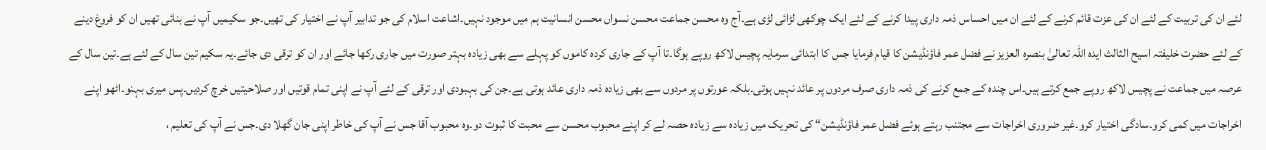لئے ان کی تربیت کے لئے ان کی عزت قائم کرنے کے لئے ان میں احساس ذمہ داری پیدا کرنے کے لئے ایک چوکھی لڑائی لڑی ہے۔آج وہ محسن جماعت محسن نسواں محسن انسانیت ہم میں موجود نہیں۔اشاعت اسلام کی جو تدابیر آپ نے اختیار کی تھیں۔جو سکیمیں آپ نے بنائی تھیں ان کو فروغ دینے کے لئے حضرت خلیفتہ اسیح الثالث ایده اللہ تعالیٰ بنصرہ العزیز نے فضل عمر فاؤنڈیشن کا قیام فرمایا جس کا ابتدائی سرمایہ پچیس لاکھ روپے ہوگا۔تا آپ کے جاری کردہ کاموں کو پہلے سے بھی زیادہ بہتر صورت میں جاری رکھا جائے اور ان کو ترقی دی جائے۔یہ سکیم تین سال کے لئے ہے۔تین سال کے عرصہ میں جماعت نے پچیس لاکھ روپے جمع کرتے ہیں۔اس چندہ کے جمع کرنے کی ذمہ داری صرف مردوں پر عائد نہیں ہوتی۔بلکہ عورتوں پر مردوں سے بھی زیادہ ذمہ داری عائد ہوتی ہے۔جن کی بہبودی اور ترقی کے لئے آپ نے اپنی تمام قوتیں اور صلاحیتیں خرچ کردیں۔پس میری بہنو۔اٹھو اپنے اخراجات میں کمی کرو۔سادگی اختیار کرو۔غیر ضروری اخراجات سے مجتنب رہتے ہوئے فضل عمر فاؤنڈیشن“ کی تحریک میں زیادہ سے زیادہ حصہ لے کر اپنے محبوب محسن سے محبت کا ثبوت دو۔وہ محبوب آقا جس نے آپ کی خاطر اپنی جان گھلا دی۔جس نے آپ کی تعلیم ،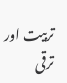تربیت اور ترقی